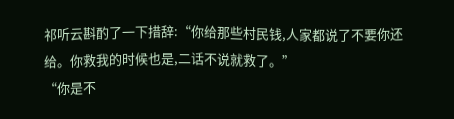祁听云斟酌了一下措辞:“你给那些村民钱,人家都说了不要你还给。你救我的时候也是,二话不说就救了。”
“你是不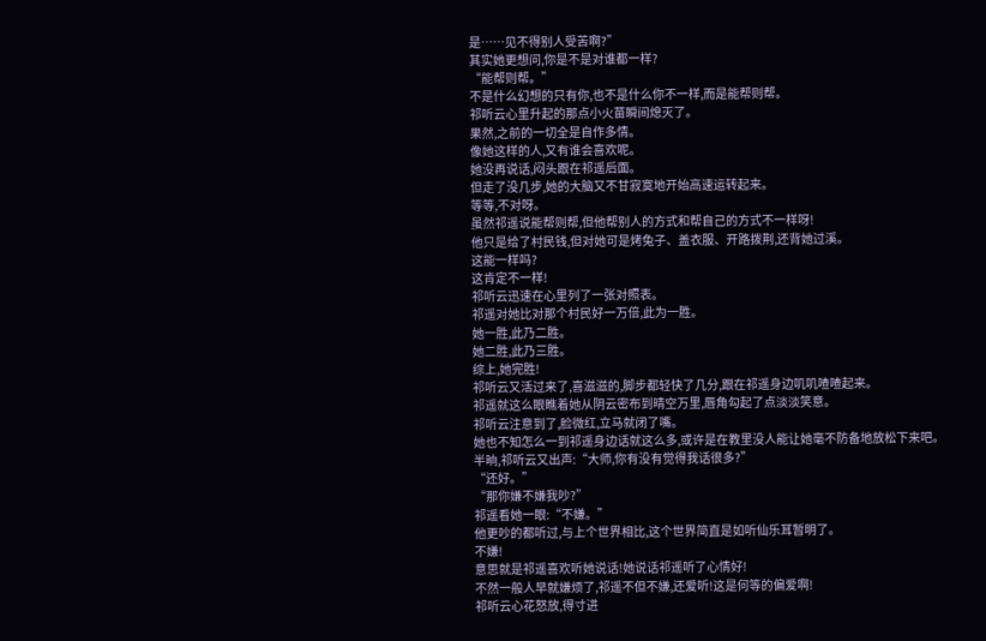是……见不得别人受苦啊?”
其实她更想问,你是不是对谁都一样?
“能帮则帮。”
不是什么幻想的只有你,也不是什么你不一样,而是能帮则帮。
祁听云心里升起的那点小火苗瞬间熄灭了。
果然,之前的一切全是自作多情。
像她这样的人,又有谁会喜欢呢。
她没再说话,闷头跟在祁遥后面。
但走了没几步,她的大脑又不甘寂寞地开始高速运转起来。
等等,不对呀。
虽然祁遥说能帮则帮,但他帮别人的方式和帮自己的方式不一样呀!
他只是给了村民钱,但对她可是烤兔子、盖衣服、开路拨荆,还背她过溪。
这能一样吗?
这肯定不一样!
祁听云迅速在心里列了一张对照表。
祁遥对她比对那个村民好一万倍,此为一胜。
她一胜,此乃二胜。
她二胜,此乃三胜。
综上,她完胜!
祁听云又活过来了,喜滋滋的,脚步都轻快了几分,跟在祁遥身边叽叽喳喳起来。
祁遥就这么眼瞧着她从阴云密布到晴空万里,唇角勾起了点淡淡笑意。
祁听云注意到了,脸微红,立马就闭了嘴。
她也不知怎么一到祁遥身边话就这么多,或许是在教里没人能让她毫不防备地放松下来吧。
半晌,祁听云又出声:“大师,你有没有觉得我话很多?”
“还好。”
“那你嫌不嫌我吵?”
祁遥看她一眼:“不嫌。”
他更吵的都听过,与上个世界相比,这个世界简直是如听仙乐耳暂明了。
不嫌!
意思就是祁遥喜欢听她说话!她说话祁遥听了心情好!
不然一般人早就嫌烦了,祁遥不但不嫌,还爱听!这是何等的偏爱啊!
祁听云心花怒放,得寸进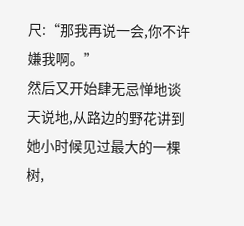尺:“那我再说一会,你不许嫌我啊。”
然后又开始肆无忌惮地谈天说地,从路边的野花讲到她小时候见过最大的一棵树,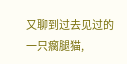又聊到过去见过的一只瘸腿猫,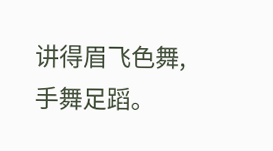讲得眉飞色舞,手舞足蹈。